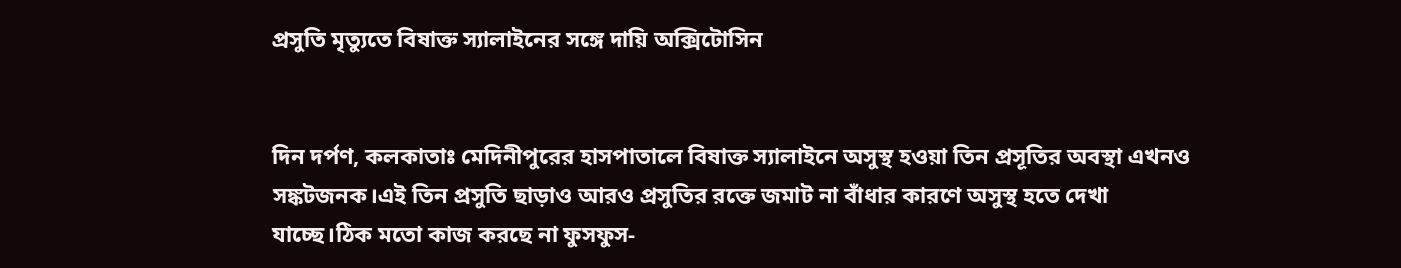প্রসুতি মৃত্যুতে বিষাক্ত স্যালাইনের সঙ্গে দায়ি অক্সিটোসিন


দিন দর্পণ, কলকাতাঃ মেদিনীপুরের হাসপাতালে বিষাক্ত স্যালাইনে অসুস্থ হওয়া তিন প্রসূতির অবস্থা এখনও সঙ্কটজনক।এই তিন প্রসুতি ছাড়াও আরও প্রসুতির রক্তে জমাট না বাঁধার কারণে অসুস্থ হতে দেখা যাচ্ছে।ঠিক মতো কাজ করছে না ফুসফুস-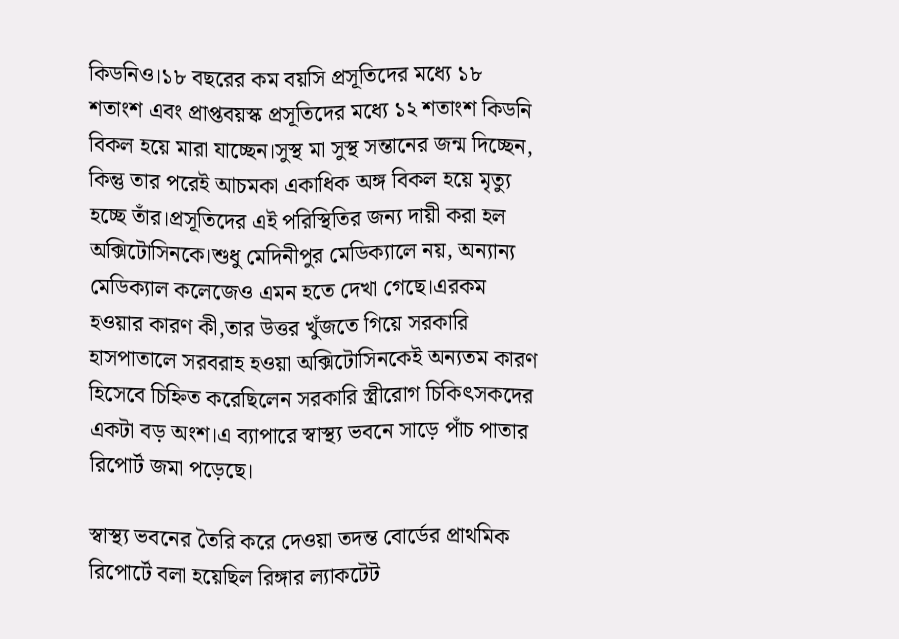কিডনিও।১৮ বছরের কম বয়সি প্রসূতিদের মধ্যে ১৮ শতাংশ এবং প্রাপ্তবয়স্ক প্রসূতিদের মধ্যে ১২ শতাংশ কিডনি বিকল হয়ে মারা যাচ্ছেন।সুস্থ মা সুস্থ সন্তানের জন্ম দিচ্ছেন, কিন্তু তার পরেই আচমকা একাধিক অঙ্গ বিকল হয়ে মৃত্যু হচ্ছে তাঁর।প্রসূতিদের এই পরিস্থিতির জন্য দায়ী করা হল অক্সিটোসিনকে।শুধু মেদিনীপুর মেডিক্যালে নয়, অন্যান্য মেডিক্যাল কলেজেও এমন হতে দেখা গেছে।এরকম হওয়ার কারণ কী,তার উত্তর খুঁজতে গিয়ে সরকারি হাসপাতালে সরবরাহ হওয়া অক্সিটোসিনকেই অন্যতম কারণ হিসেবে চিহ্নিত করেছিলেন সরকারি স্ত্রীরোগ চিকিৎসকদের একটা বড় অংশ।এ ব্যাপারে স্বাস্থ্য ভবনে সাড়ে পাঁচ পাতার রিপোর্ট জমা পড়েছে।

স্বাস্থ্য ভবনের তৈরি করে দেওয়া তদন্ত বোর্ডের প্রাথমিক রিপোর্টে বলা হয়েছিল রিঙ্গার ল্যাকটেট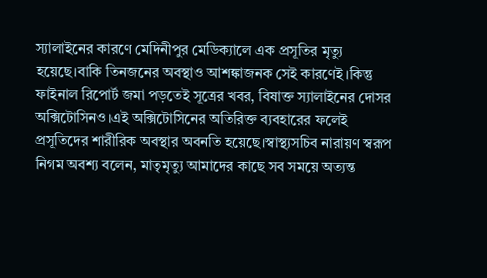স্যালাইনের কারণে মেদিনীপুর মেডিক্যালে এক প্রসূতির মৃত্যু হয়েছে।বাকি তিনজনের অবস্থাও আশঙ্কাজনক সেই কারণেই।কিন্তু ফাইনাল রিপোর্ট জমা পড়তেই সূত্রের খবর, বিষাক্ত স্যালাইনের দোসর অক্সিটোসিনও।এই অক্সিটোসিনের অতিরিক্ত ব্যবহারের ফলেই প্রসূতিদের শারীরিক অবস্থার অবনতি হয়েছে।স্বাস্থ্যসচিব নারায়ণ স্বরূপ নিগম অবশ্য বলেন, মাতৃমৃত্যু আমাদের কাছে সব সময়ে অত্যন্ত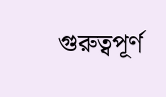গুরুত্বপূর্ণ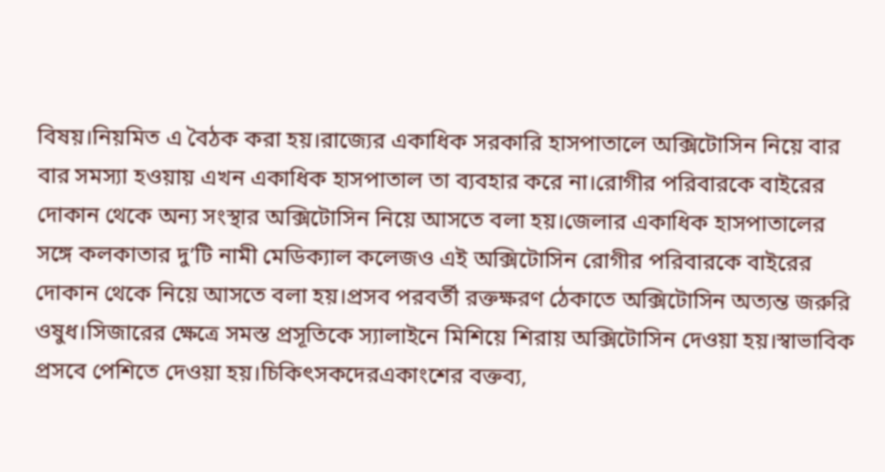বিষয়।নিয়মিত এ বৈঠক করা হয়।রাজ্যের একাধিক সরকারি হাসপাতালে অক্সিটোসিন নিয়ে বার বার সমস্যা হওয়ায় এখন একাধিক হাসপাতাল তা ব্যবহার করে না।রোগীর পরিবারকে বাইরের দোকান থেকে অন্য সংস্থার অক্সিটোসিন নিয়ে আসতে বলা হয়।জেলার একাধিক হাসপাতালের সঙ্গে কলকাতার দু’টি নামী মেডিক্যাল কলেজও এই অক্সিটোসিন রোগীর পরিবারকে বাইরের দোকান থেকে নিয়ে আসতে বলা হয়।প্রসব পরবর্তী রক্তক্ষরণ ঠেকাতে অক্সিটোসিন অত্যন্ত জরুরি ওষুধ।সিজারের ক্ষেত্রে সমস্ত প্রসূতিকে স্যালাইনে মিশিয়ে শিরায় অক্সিটোসিন দেওয়া হয়।স্বাভাবিক প্রসবে পেশিতে দেওয়া হয়।চিকিৎসকদেরএকাংশের বক্তব্য,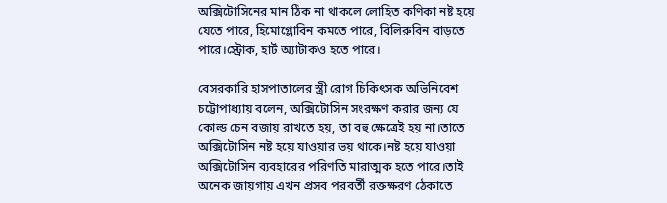অক্সিটোসিনের মান ঠিক না থাকলে লোহিত কণিকা নষ্ট হয়ে যেতে পারে, হিমোগ্লোবিন কমতে পারে, বিলিরুবিন বাড়তে পারে।স্ট্রোক, হার্ট অ্যাটাকও হতে পারে।

বেসরকারি হাসপাতালের স্ত্রী রোগ চিকিৎসক অভিনিবেশ চট্টোপাধ্যায় বলেন, অক্সিটোসিন সংরক্ষণ করার জন্য যে কোল্ড চেন বজায় রাখতে হয়, তা বহু ক্ষেত্রেই হয় না।তাতে অক্সিটোসিন নষ্ট হয়ে যাওয়ার ভয় থাকে।নষ্ট হয়ে যাওয়া অক্সিটোসিন ব্যবহারের পরিণতি মারাত্মক হতে পারে।তাই অনেক জায়গায় এখন প্রসব পরবর্তী রক্তক্ষরণ ঠেকাতে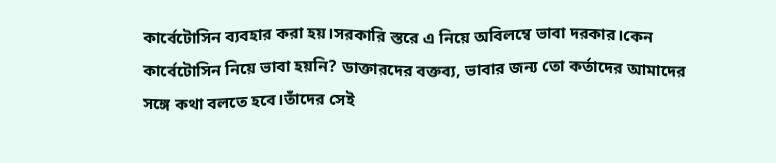কার্বেটোসিন ব্যবহার করা হয়।সরকারি স্তরে এ নিয়ে অবিলম্বে ভাবা দরকার।কেন কার্বেটোসিন নিয়ে ভাবা হয়নি? ডাক্তারদের বক্তব্য, ভাবার জন্য তো কর্তাদের আমাদের সঙ্গে কথা বলতে হবে।তাঁদের সেই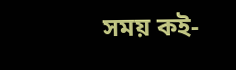সময় কই-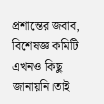প্রশান্তের জবাব, বিশেষজ্ঞ কমিটি এখনও কিছু জানায়নি।তাই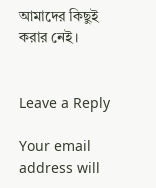আমাদের কিছুই করার নেই।


Leave a Reply

Your email address will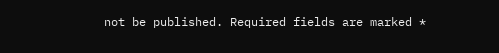not be published. Required fields are marked *